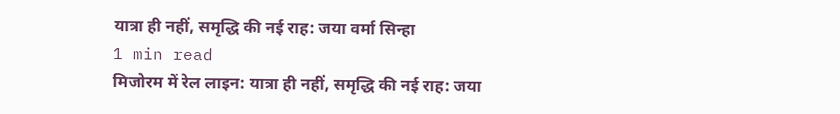यात्रा ही नहीं, समृद्धि की नई राह: जया वर्मा सिन्हा
1 min read
मिजोरम में रेल लाइन: यात्रा ही नहीं, समृद्धि की नई राह: जया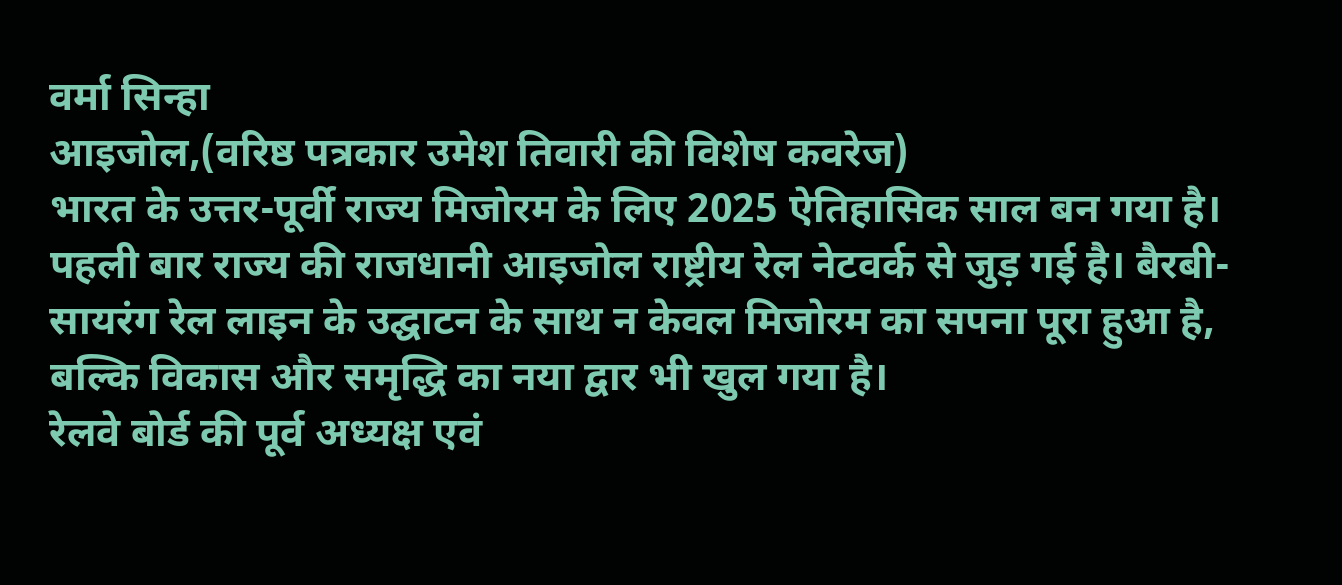वर्मा सिन्हा
आइजोल,(वरिष्ठ पत्रकार उमेश तिवारी की विशेष कवरेज)
भारत के उत्तर-पूर्वी राज्य मिजोरम के लिए 2025 ऐतिहासिक साल बन गया है। पहली बार राज्य की राजधानी आइजोल राष्ट्रीय रेल नेटवर्क से जुड़ गई है। बैरबी-सायरंग रेल लाइन के उद्घाटन के साथ न केवल मिजोरम का सपना पूरा हुआ है, बल्कि विकास और समृद्धि का नया द्वार भी खुल गया है।
रेलवे बोर्ड की पूर्व अध्यक्ष एवं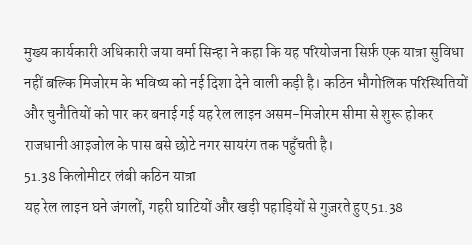मुख्य कार्यकारी अधिकारी जया वर्मा सिन्हा ने कहा कि यह परियोजना सिर्फ़ एक यात्रा सुविधा नहीं बल्कि मिजोरम के भविष्य को नई दिशा देने वाली कड़ी है। कठिन भौगोलिक परिस्थितियों और चुनौतियों को पार कर बनाई गई यह रेल लाइन असम-मिजोरम सीमा से शुरू होकर राजधानी आइजोल के पास बसे छोटे नगर सायरंग तक पहुँचती है।
51.38 किलोमीटर लंबी कठिन यात्रा
यह रेल लाइन घने जंगलों, गहरी घाटियों और खड़ी पहाड़ियों से गुज़रते हुए 51.38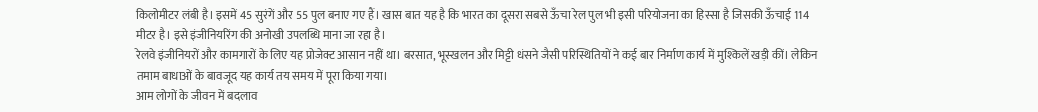किलोमीटर लंबी है। इसमें 45 सुरंगें और 55 पुल बनाए गए हैं। खास बात यह है कि भारत का दूसरा सबसे ऊँचा रेल पुल भी इसी परियोजना का हिस्सा है जिसकी ऊँचाई 114 मीटर है। इसे इंजीनियरिंग की अनोखी उपलब्धि माना जा रहा है।
रेलवे इंजीनियरों और कामगारों के लिए यह प्रोजेक्ट आसान नहीं था। बरसात, भूस्खलन और मिट्टी धंसने जैसी परिस्थितियों ने कई बार निर्माण कार्य में मुश्किलें खड़ी कीं। लेकिन तमाम बाधाओं के बावजूद यह कार्य तय समय में पूरा किया गया।
आम लोगों के जीवन में बदलाव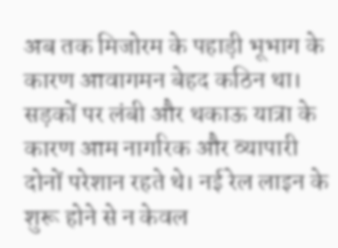अब तक मिजोरम के पहाड़ी भूभाग के कारण आवागमन बेहद कठिन था। सड़कों पर लंबी और थकाऊ यात्रा के कारण आम नागरिक और व्यापारी दोनों परेशान रहते थे। नई रेल लाइन के शुरू होने से न केवल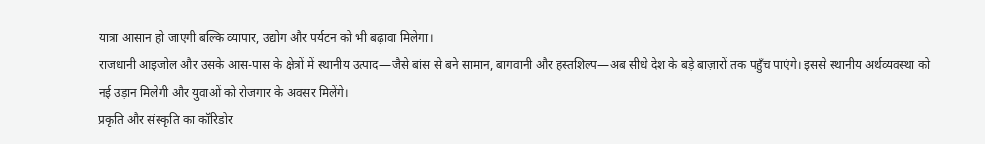यात्रा आसान हो जाएगी बल्कि व्यापार, उद्योग और पर्यटन को भी बढ़ावा मिलेगा।
राजधानी आइजोल और उसके आस-पास के क्षेत्रों में स्थानीय उत्पाद—जैसे बांस से बने सामान, बागवानी और हस्तशिल्प—अब सीधे देश के बड़े बाज़ारों तक पहुँच पाएंगे। इससे स्थानीय अर्थव्यवस्था को नई उड़ान मिलेगी और युवाओं को रोजगार के अवसर मिलेंगे।
प्रकृति और संस्कृति का कॉरिडोर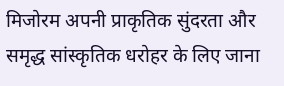मिजोरम अपनी प्राकृतिक सुंदरता और समृद्ध सांस्कृतिक धरोहर के लिए जाना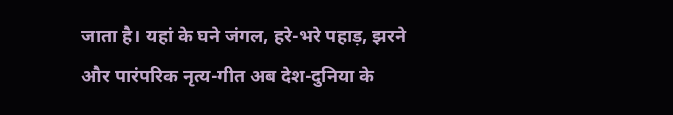जाता है। यहां के घने जंगल, हरे-भरे पहाड़, झरने और पारंपरिक नृत्य-गीत अब देश-दुनिया के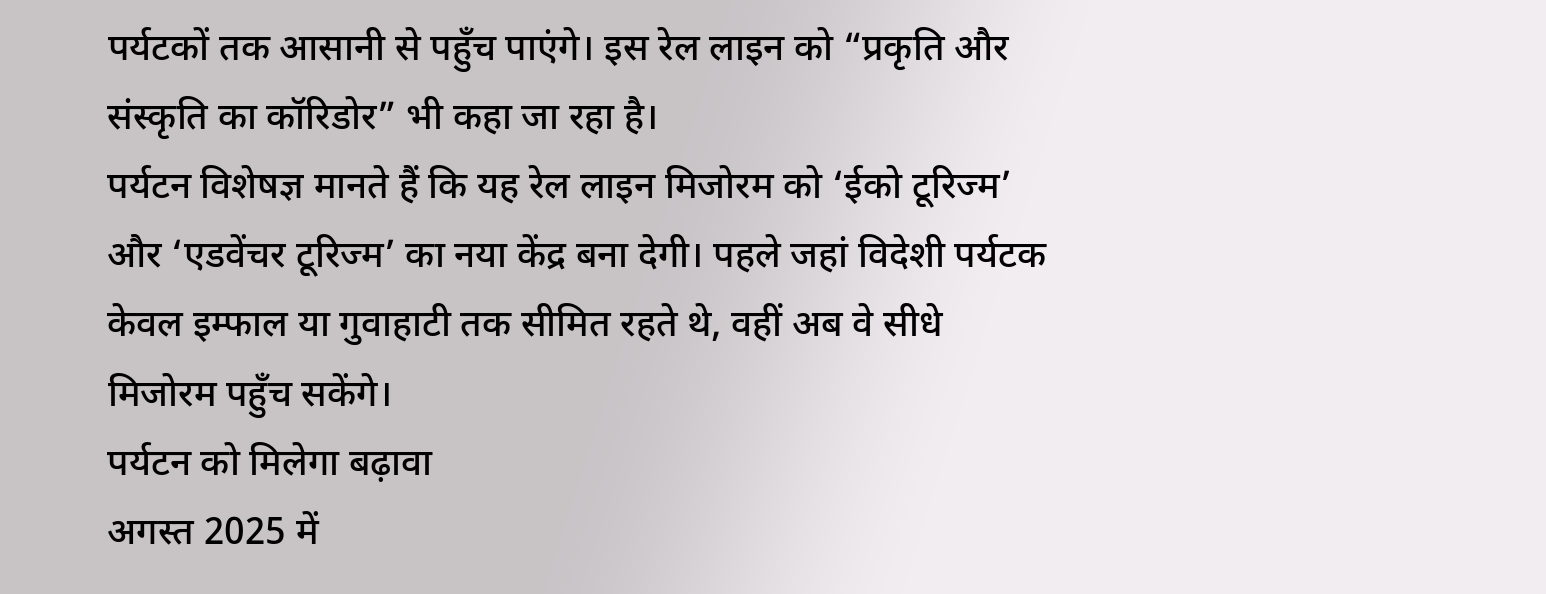पर्यटकों तक आसानी से पहुँच पाएंगे। इस रेल लाइन को “प्रकृति और संस्कृति का कॉरिडोर” भी कहा जा रहा है।
पर्यटन विशेषज्ञ मानते हैं कि यह रेल लाइन मिजोरम को ‘ईको टूरिज्म’ और ‘एडवेंचर टूरिज्म’ का नया केंद्र बना देगी। पहले जहां विदेशी पर्यटक केवल इम्फाल या गुवाहाटी तक सीमित रहते थे, वहीं अब वे सीधे मिजोरम पहुँच सकेंगे।
पर्यटन को मिलेगा बढ़ावा
अगस्त 2025 में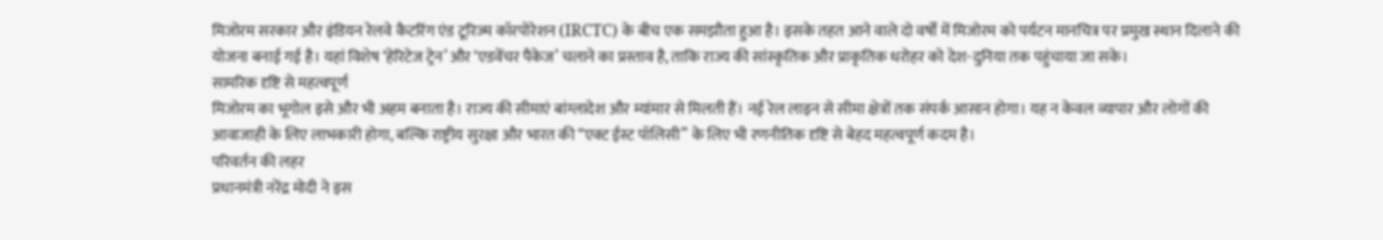मिजोरम सरकार और इंडियन रेलवे कैटरिंग एंड टूरिज्म कॉरपोरेशन (IRCTC) के बीच एक समझौता हुआ है। इसके तहत आने वाले दो वर्षों में मिजोरम को पर्यटन मानचित्र पर प्रमुख स्थान दिलाने की योजना बनाई गई है। यहां विशेष ‘हेरिटेज ट्रेन’ और ‘एडवेंचर पैकेज’ चलाने का प्रस्ताव है, ताकि राज्य की सांस्कृतिक और प्राकृतिक धरोहर को देश-दुनिया तक पहुंचाया जा सके।
सामरिक दृष्टि से महत्वपूर्ण
मिजोरम का भूगोल इसे और भी अहम बनाता है। राज्य की सीमाएं बांग्लादेश और म्यांमार से मिलती हैं। नई रेल लाइन से सीमा क्षेत्रों तक संपर्क आसान होगा। यह न केवल व्यापार और लोगों की आवाजाही के लिए लाभकारी होगा, बल्कि राष्ट्रीय सुरक्षा और भारत की “एक्ट ईस्ट पॉलिसी” के लिए भी रणनीतिक दृष्टि से बेहद महत्वपूर्ण कदम है।
परिवर्तन की लहर
प्रधानमंत्री नरेंद्र मोदी ने इस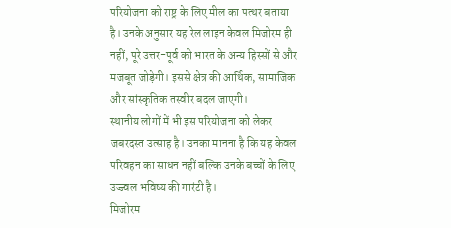परियोजना को राष्ट्र के लिए मील का पत्थर बताया है। उनके अनुसार यह रेल लाइन केवल मिजोरम ही नहीं, पूरे उत्तर-पूर्व को भारत के अन्य हिस्सों से और मजबूत जोड़ेगी। इससे क्षेत्र की आर्थिक, सामाजिक और सांस्कृतिक तस्वीर बदल जाएगी।
स्थानीय लोगों में भी इस परियोजना को लेकर जबरदस्त उत्साह है। उनका मानना है कि यह केवल परिवहन का साधन नहीं बल्कि उनके बच्चों के लिए उज्ज्वल भविष्य की गारंटी है।
मिजोरम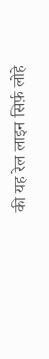की यह रेल लाइन सिर्फ़ लोहे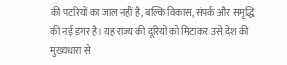की पटरियों का जाल नहीं है, बल्कि विकास, संपर्क और समृद्धि की नई डगर है। यह राज्य की दूरियों को मिटाकर उसे देश की मुख्यधारा से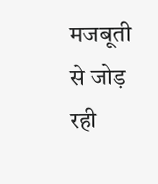मजबूती से जोड़ रही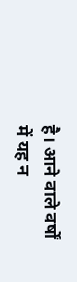है। आने वाले वर्षों में यह न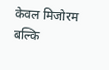केवल मिजोरम बल्कि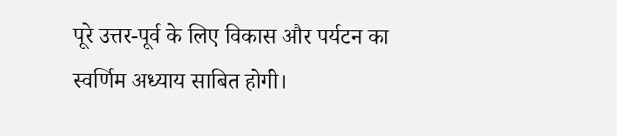पूरे उत्तर-पूर्व के लिए विकास और पर्यटन का स्वर्णिम अध्याय साबित होगी।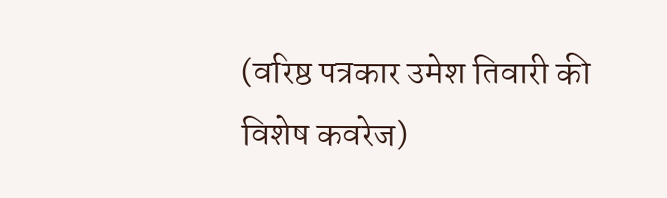(वरिष्ठ पत्रकार उमेश तिवारी की विशेष कवरेज)